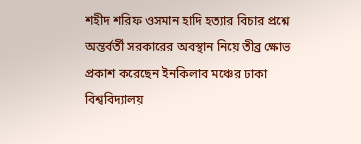শহীদ শরিফ ওসমান হাদি হত্যার বিচার প্রশ্নে অন্তর্বর্তী সরকারের অবস্থান নিয়ে তীব্র ক্ষোভ প্রকাশ করেছেন ইনকিলাব মঞ্চের ঢাকা বিশ্ববিদ্যালয়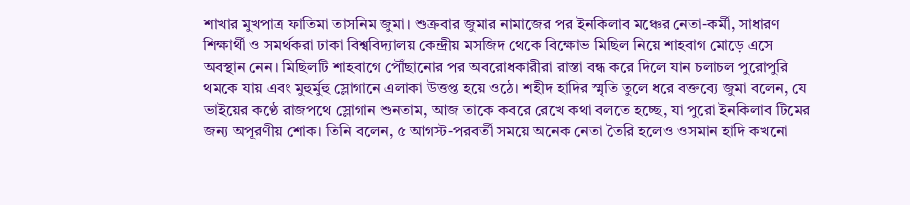শাখার মুখপাত্র ফাতিমা তাসনিম জুমা। শুক্রবার জুমার নামাজের পর ইনকিলাব মঞ্চের নেতা-কর্মী, সাধারণ শিক্ষার্থী ও সমর্থকরা ঢাকা বিশ্ববিদ্যালয় কেন্দ্রীয় মসজিদ থেকে বিক্ষোভ মিছিল নিয়ে শাহবাগ মোড়ে এসে অবস্থান নেন। মিছিলটি শাহবাগে পৌঁছানোর পর অবরোধকারীরা রাস্তা বন্ধ করে দিলে যান চলাচল পুরোপুরি থমকে যায় এবং মুহুর্মুহু স্লোগানে এলাকা উত্তপ্ত হয়ে ওঠে। শহীদ হাদির স্মৃতি তুলে ধরে বক্তব্যে জুমা বলেন, যে ভাইয়ের কণ্ঠে রাজপথে স্লোগান শুনতাম, আজ তাকে কবরে রেখে কথা বলতে হচ্ছে, যা পুরো ইনকিলাব টিমের জন্য অপূরণীয় শোক। তিনি বলেন, ৫ আগস্ট-পরবর্তী সময়ে অনেক নেতা তৈরি হলেও ওসমান হাদি কখনো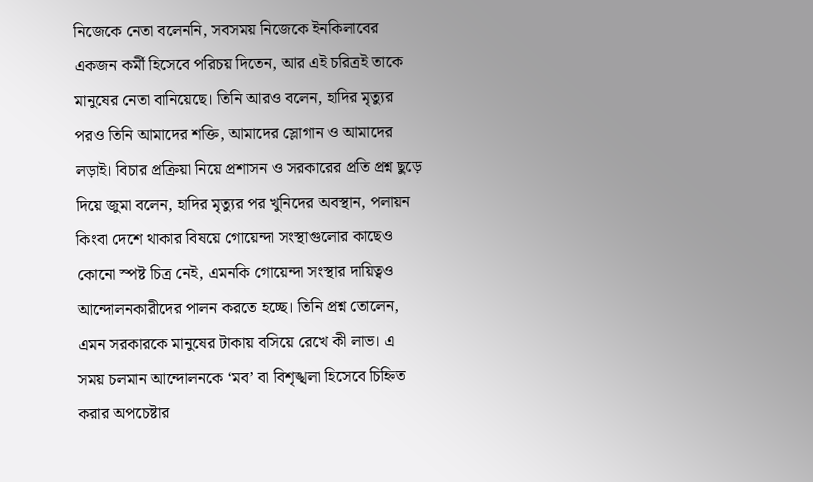নিজেকে নেতা বলেননি, সবসময় নিজেকে ইনকিলাবের একজন কর্মী হিসেবে পরিচয় দিতেন, আর এই চরিত্রই তাকে মানুষের নেতা বানিয়েছে। তিনি আরও বলেন, হাদির মৃত্যুর পরও তিনি আমাদের শক্তি, আমাদের স্লোগান ও আমাদের লড়াই। বিচার প্রক্রিয়া নিয়ে প্রশাসন ও সরকারের প্রতি প্রশ্ন ছুড়ে দিয়ে জুমা বলেন, হাদির মৃত্যুর পর খুনিদের অবস্থান, পলায়ন কিংবা দেশে থাকার বিষয়ে গোয়েন্দা সংস্থাগুলোর কাছেও কোনো স্পষ্ট চিত্র নেই, এমনকি গোয়েন্দা সংস্থার দায়িত্বও আন্দোলনকারীদের পালন করতে হচ্ছে। তিনি প্রশ্ন তোলেন, এমন সরকারকে মানুষের টাকায় বসিয়ে রেখে কী লাভ। এ সময় চলমান আন্দোলনকে ‘মব’ বা বিশৃঙ্খলা হিসেবে চিহ্নিত করার অপচেষ্টার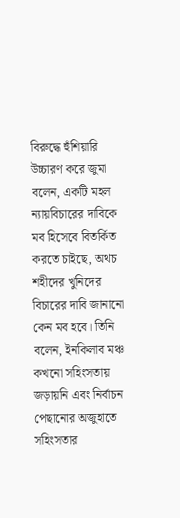বিরুদ্ধে হুঁশিয়ারি উচ্চারণ করে জুমা বলেন, একটি মহল ন্যায়বিচারের দাবিকে মব হিসেবে বিতর্কিত করতে চাইছে, অথচ শহীদের খুনিদের বিচারের দাবি জানানো কেন মব হবে। তিনি বলেন, ইনকিলাব মঞ্চ কখনো সহিংসতায় জড়ায়নি এবং নির্বাচন পেছানোর অজুহাতে সহিংসতার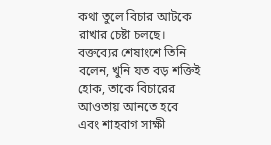কথা তুলে বিচার আটকে রাখার চেষ্টা চলছে। বক্তব্যের শেষাংশে তিনি বলেন, খুনি যত বড় শক্তিই হোক, তাকে বিচারের আওতায় আনতে হবে এবং শাহবাগ সাক্ষী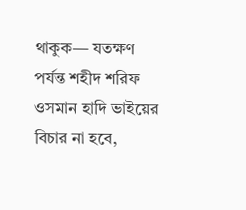থাকুক— যতক্ষণ পর্যন্ত শহীদ শরিফ ওসমান হাদি ভাইয়ের বিচার না হবে,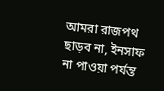আমরা রাজপথ ছাড়ব না, ইনসাফ না পাওয়া পর্যন্ত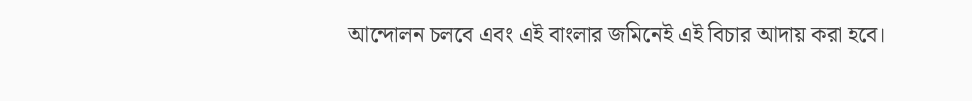আন্দোলন চলবে এবং এই বাংলার জমিনেই এই বিচার আদায় করা হবে।